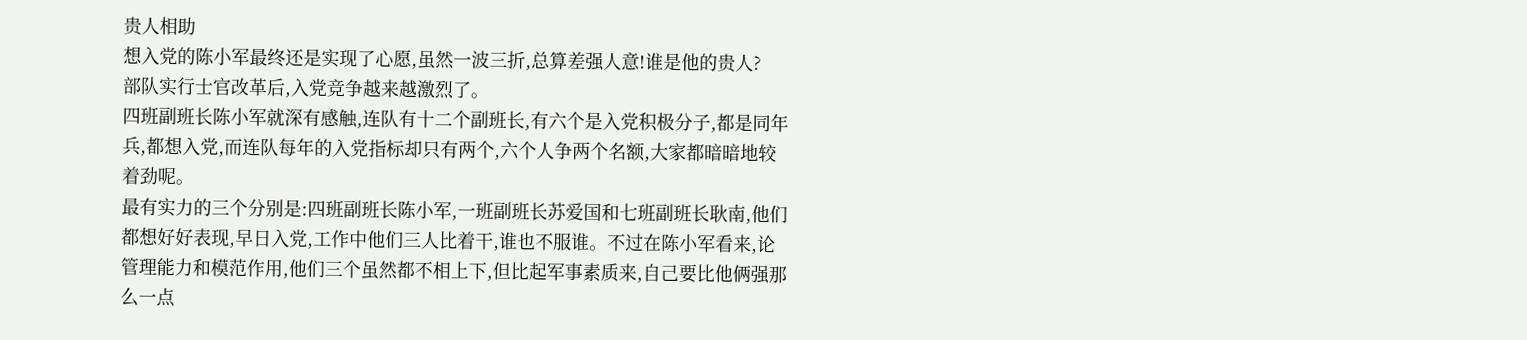贵人相助
想入党的陈小军最终还是实现了心愿,虽然一波三折,总算差强人意!谁是他的贵人?
部队实行士官改革后,入党竞争越来越激烈了。
四班副班长陈小军就深有感触,连队有十二个副班长,有六个是入党积极分子,都是同年兵,都想入党,而连队每年的入党指标却只有两个,六个人争两个名额,大家都暗暗地较着劲呢。
最有实力的三个分别是:四班副班长陈小军,一班副班长苏爱国和七班副班长耿南,他们都想好好表现,早日入党,工作中他们三人比着干,谁也不服谁。不过在陈小军看来,论管理能力和模范作用,他们三个虽然都不相上下,但比起军事素质来,自己要比他俩强那么一点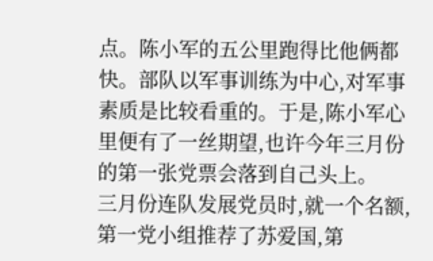点。陈小军的五公里跑得比他俩都快。部队以军事训练为中心,对军事素质是比较看重的。于是,陈小军心里便有了一丝期望,也许今年三月份的第一张党票会落到自己头上。
三月份连队发展党员时,就一个名额,第一党小组推荐了苏爱国,第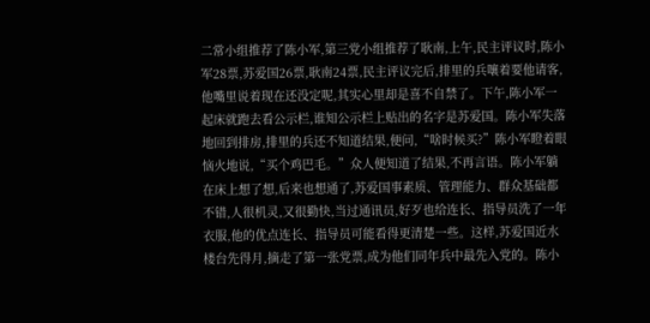二常小组推荐了陈小军,第三党小组推荐了耿南,上午,民主评议时,陈小军28票,苏爱国26票,耿南24票,民主评议完后,排里的兵嚷着要他请客,他嘴里说着现在还没定呢,其实心里却是喜不自禁了。下午,陈小军一起床就跑去看公示栏,谁知公示栏上贴出的名字是苏爱国。陈小军失落地回到排房,排里的兵还不知道结果,便问,“啥时候买?”陈小军瞪着眼恼火地说,“买个鸡巴毛。”众人便知道了结果,不再言语。陈小军躺在床上想了想,后来也想通了,苏爱国事素质、管理能力、群众基础都不错,人很机灵,又很勤快,当过通讯员,好歹也给连长、指导员洗了一年衣服,他的优点连长、指导员可能看得更清楚一些。这样,苏爱国近水楼台先得月,摘走了第一张党票,成为他们同年兵中最先入党的。陈小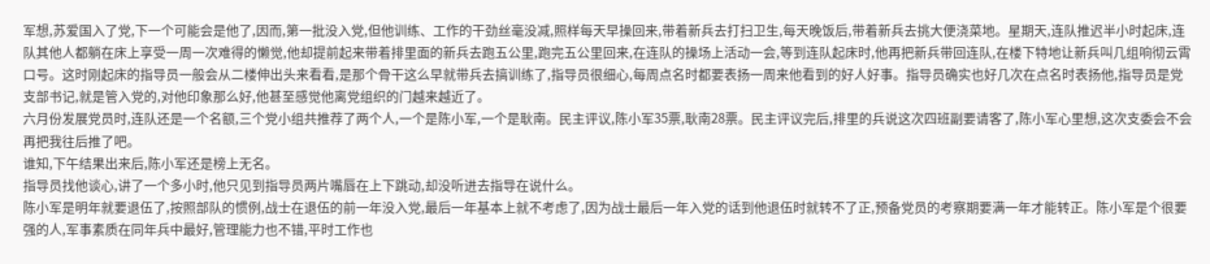军想,苏爱国入了党,下一个可能会是他了,因而,第一批没入党,但他训练、工作的干劲丝毫没减,照样每天早操回来,带着新兵去打扫卫生,每天晚饭后,带着新兵去挑大便浇菜地。星期天,连队推迟半小时起床,连队其他人都躺在床上享受一周一次难得的懒觉,他却提前起来带着排里面的新兵去跑五公里,跑完五公里回来,在连队的操场上活动一会,等到连队起床时,他再把新兵带回连队,在楼下特地让新兵叫几组响彻云霄口号。这时刚起床的指导员一般会从二楼伸出头来看看,是那个骨干这么早就带兵去搞训练了,指导员很细心,每周点名时都要表扬一周来他看到的好人好事。指导员确实也好几次在点名时表扬他,指导员是党支部书记,就是管入党的,对他印象那么好,他甚至感觉他离党组织的门越来越近了。
六月份发展党员时,连队还是一个名额,三个党小组共推荐了两个人,一个是陈小军,一个是耿南。民主评议,陈小军35票,耿南28票。民主评议完后,排里的兵说这次四班副要请客了,陈小军心里想,这次支委会不会再把我往后推了吧。
谁知,下午结果出来后,陈小军还是榜上无名。
指导员找他谈心,讲了一个多小时,他只见到指导员两片嘴唇在上下跳动,却没听进去指导在说什么。
陈小军是明年就要退伍了,按照部队的惯例,战士在退伍的前一年没入党,最后一年基本上就不考虑了,因为战士最后一年入党的话到他退伍时就转不了正,预备党员的考察期要满一年才能转正。陈小军是个很要强的人,军事素质在同年兵中最好,管理能力也不错,平时工作也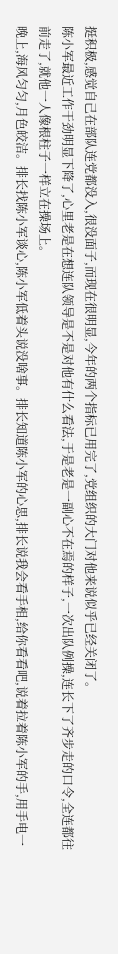挺积极,感觉自己在部队连党都没入,很没面子,而现在很明显,今年的两个指标已用完了,党组织的大门对他来说似乎已经关闭了。
陈小军最近工作干劲明显下降了,心里老是在想连队领导是不是对他有什么看法,于是老是一副心不在焉的样子,一次出队例操,连长下了齐步走的口令,全连都往前走了,就他一人像根柱子一样立在操场上。
晚上,海风匀匀,月色皎洁。排长找陈小军谈心,陈小军低着头说没啥事。排长知道陈小军的心思,排长说我会看手相,给你看看吧,说着拉着陈小军的手,用手电一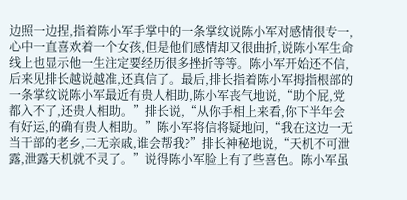边照一边捏,指着陈小军手掌中的一条掌纹说陈小军对感情很专一,心中一直喜欢着一个女孩,但是他们感情却又很曲折,说陈小军生命线上也显示他一生注定要经历很多挫折等等。陈小军开始还不信,后来见排长越说越准,还真信了。最后,排长指着陈小军拇指根部的一条掌纹说陈小军最近有贵人相助,陈小军丧气地说,“助个屁,党都入不了,还贵人相助。”排长说,“从你手相上来看,你下半年会有好运,的确有贵人相助。”陈小军将信将疑地问,“我在这边一无当干部的老乡,二无亲戚,谁会帮我?”排长神秘地说,“天机不可泄露,泄露天机就不灵了。”说得陈小军脸上有了些喜色。陈小军虽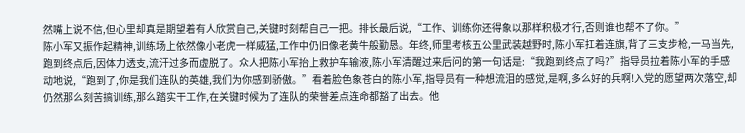然嘴上说不信,但心里却真是期望着有人欣赏自己,关键时刻帮自己一把。排长最后说,“工作、训练你还得象以那样积极才行,否则谁也帮不了你。”
陈小军又振作起精神,训练场上依然像小老虎一样威猛,工作中仍旧像老黄牛般勤恳。年终,师里考核五公里武装越野时,陈小军扛着连旗,背了三支步枪,一马当先,跑到终点后,因体力透支,流汗过多而虚脱了。众人把陈小军抬上救护车输液,陈小军清醒过来后问的第一句话是:“我跑到终点了吗?”指导员拉着陈小军的手感动地说,“跑到了,你是我们连队的英雄,我们为你感到骄傲。”看着脸色象苍白的陈小军,指导员有一种想流泪的感觉,是啊,多么好的兵啊!入党的愿望两次落空,却仍然那么刻苦搞训练,那么踏实干工作,在关键时候为了连队的荣誉差点连命都豁了出去。他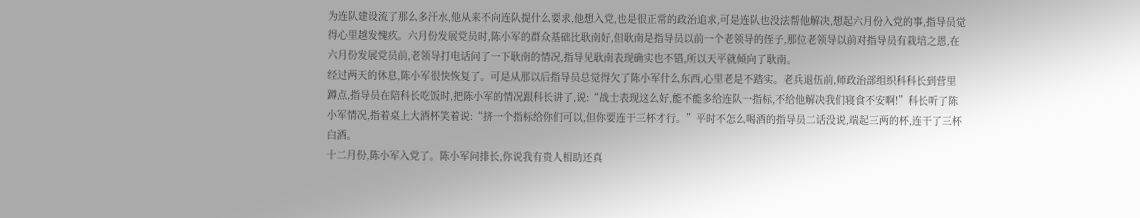为连队建设流了那么多汗水,他从来不向连队提什么要求,他想入党,也是很正常的政治追求,可是连队也没法帮他解决,想起六月份入党的事,指导员觉得心里越发愧疚。六月份发展党员时,陈小军的群众基础比耿南好,但耿南是指导员以前一个老领导的侄子,那位老领导以前对指导员有栽培之恩,在六月份发展党员前,老领导打电话问了一下耿南的情况,指导见耿南表现确实也不错,所以天平就倾向了耿南。
经过两天的休息,陈小军很快恢复了。可是从那以后指导员总觉得欠了陈小军什么东西,心里老是不踏实。老兵退伍前,师政治部组织科科长到营里蹲点,指导员在陪科长吃饭时,把陈小军的情况跟科长讲了,说:“战士表现这么好,能不能多给连队一指标,不给他解决我们寝食不安啊!”科长听了陈小军情况,指着桌上大酒杯笑着说:“挤一个指标给你们可以,但你要连干三杯才行。”平时不怎么喝酒的指导员二话没说,端起三两的杯,连干了三杯白酒。
十二月份,陈小军入党了。陈小军问排长,你说我有贵人相助还真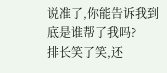说准了,你能告诉我到底是谁帮了我吗?
排长笑了笑,还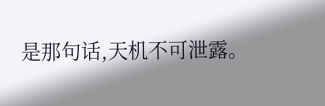是那句话,天机不可泄露。